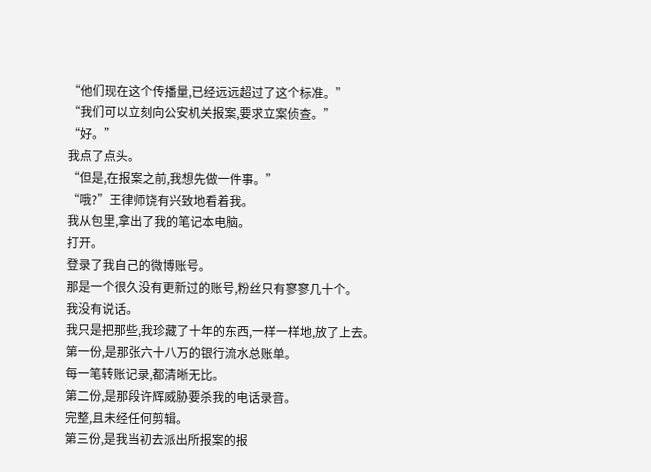“他们现在这个传播量,已经远远超过了这个标准。”
“我们可以立刻向公安机关报案,要求立案侦查。”
“好。”
我点了点头。
“但是,在报案之前,我想先做一件事。”
“哦?”王律师饶有兴致地看着我。
我从包里,拿出了我的笔记本电脑。
打开。
登录了我自己的微博账号。
那是一个很久没有更新过的账号,粉丝只有寥寥几十个。
我没有说话。
我只是把那些,我珍藏了十年的东西,一样一样地,放了上去。
第一份,是那张六十八万的银行流水总账单。
每一笔转账记录,都清晰无比。
第二份,是那段许辉威胁要杀我的电话录音。
完整,且未经任何剪辑。
第三份,是我当初去派出所报案的报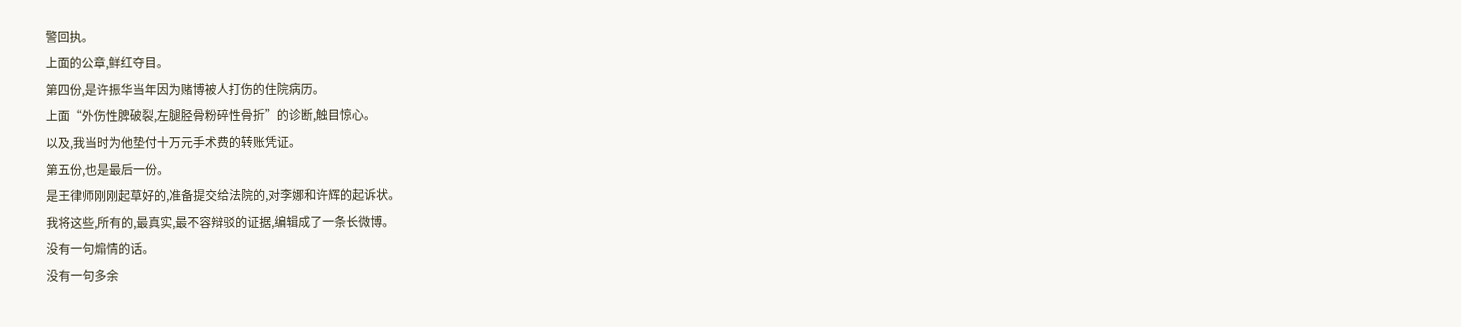警回执。
上面的公章,鲜红夺目。
第四份,是许振华当年因为赌博被人打伤的住院病历。
上面“外伤性脾破裂,左腿胫骨粉碎性骨折”的诊断,触目惊心。
以及,我当时为他垫付十万元手术费的转账凭证。
第五份,也是最后一份。
是王律师刚刚起草好的,准备提交给法院的,对李娜和许辉的起诉状。
我将这些,所有的,最真实,最不容辩驳的证据,编辑成了一条长微博。
没有一句煽情的话。
没有一句多余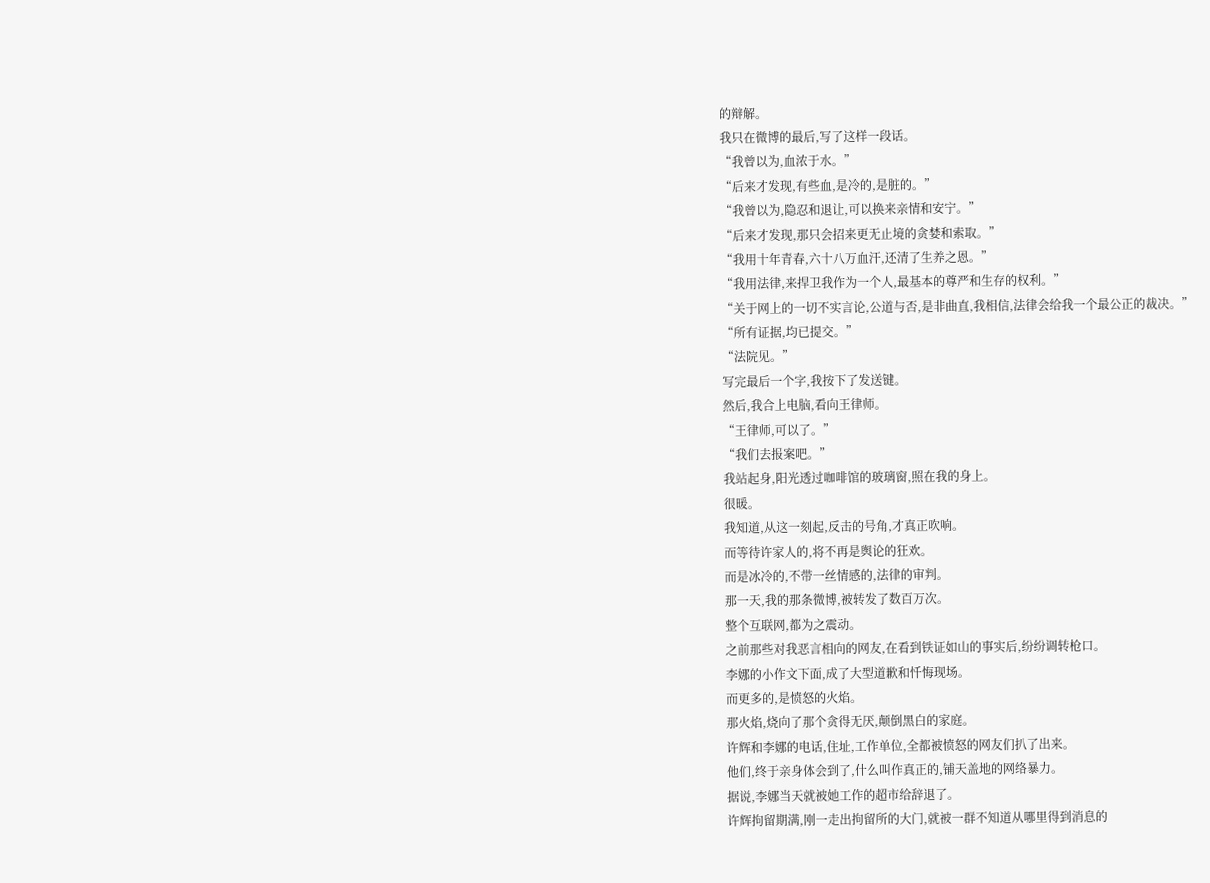的辩解。
我只在微博的最后,写了这样一段话。
“我曾以为,血浓于水。”
“后来才发现,有些血,是冷的,是脏的。”
“我曾以为,隐忍和退让,可以换来亲情和安宁。”
“后来才发现,那只会招来更无止境的贪婪和索取。”
“我用十年青春,六十八万血汗,还清了生养之恩。”
“我用法律,来捍卫我作为一个人,最基本的尊严和生存的权利。”
“关于网上的一切不实言论,公道与否,是非曲直,我相信,法律会给我一个最公正的裁决。”
“所有证据,均已提交。”
“法院见。”
写完最后一个字,我按下了发送键。
然后,我合上电脑,看向王律师。
“王律师,可以了。”
“我们去报案吧。”
我站起身,阳光透过咖啡馆的玻璃窗,照在我的身上。
很暖。
我知道,从这一刻起,反击的号角,才真正吹响。
而等待许家人的,将不再是舆论的狂欢。
而是冰冷的,不带一丝情感的,法律的审判。
那一天,我的那条微博,被转发了数百万次。
整个互联网,都为之震动。
之前那些对我恶言相向的网友,在看到铁证如山的事实后,纷纷调转枪口。
李娜的小作文下面,成了大型道歉和忏悔现场。
而更多的,是愤怒的火焰。
那火焰,烧向了那个贪得无厌,颠倒黑白的家庭。
许辉和李娜的电话,住址,工作单位,全都被愤怒的网友们扒了出来。
他们,终于亲身体会到了,什么叫作真正的,铺天盖地的网络暴力。
据说,李娜当天就被她工作的超市给辞退了。
许辉拘留期满,刚一走出拘留所的大门,就被一群不知道从哪里得到消息的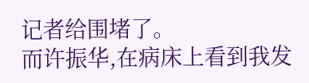记者给围堵了。
而许振华,在病床上看到我发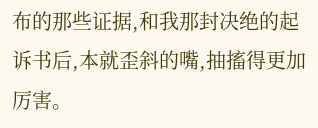布的那些证据,和我那封决绝的起诉书后,本就歪斜的嘴,抽搐得更加厉害。